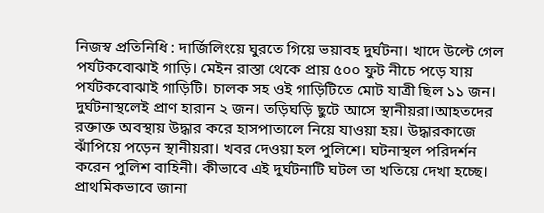নিজস্ব প্রতিনিধি : দার্জিলিংয়ে ঘুরতে গিয়ে ভয়াবহ দুর্ঘটনা। খাদে উল্টে গেল পর্যটকবোঝাই গাড়ি। মেইন রাস্তা থেকে প্রায় ৫০০ ফুট নীচে পড়ে যায় পর্যটকবোঝাই গাড়িটি। চালক সহ ওই গাড়িটিতে মোট যাত্রী ছিল ১১ জন। দুর্ঘটনাস্থলেই প্রাণ হারান ২ জন। তড়িঘড়ি ছুটে আসে স্থানীয়রা।আহতদের রক্তাক্ত অবস্থায় উদ্ধার করে হাসপাতালে নিয়ে যাওয়া হয়। উদ্ধারকাজে ঝাঁপিয়ে পড়েন স্থানীয়রা। খবর দেওয়া হল পুলিশে। ঘটনাস্থল পরিদর্শন করেন পুলিশ বাহিনী। কীভাবে এই দুর্ঘটনাটি ঘটল তা খতিয়ে দেখা হচ্ছে।
প্রাথমিকভাবে জানা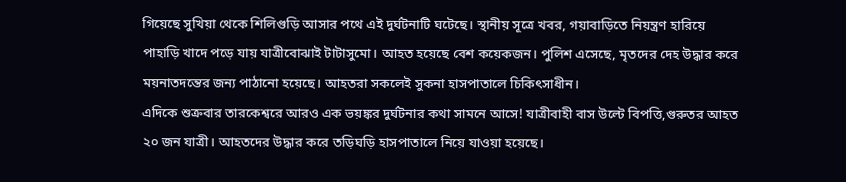গিয়েছে সুখিয়া থেকে শিলিগুড়ি আসার পথে এই দুর্ঘটনাটি ঘটেছে। স্থানীয় সূত্রে খবর, গয়াবাড়িতে নিয়ন্ত্রণ হারিয়ে পাহাড়ি খাদে পড়ে যায় যাত্রীবোঝাই টাটাসুমো। আহত হয়েছে বেশ কয়েকজন। পুলিশ এসেছে, মৃতদের দেহ উদ্ধার করে ময়নাতদন্তের জন্য পাঠানো হয়েছে। আহতরা সকলেই সুকনা হাসপাতালে চিকিৎসাধীন।
এদিকে শুক্রবার তারকেশ্বরে আরও এক ভয়ঙ্কর দুর্ঘটনার কথা সামনে আসে! যাত্রীবাহী বাস উল্টে বিপত্তি,গুরুতর আহত ২০ জন যাত্রী। আহতদের উদ্ধার করে তড়িঘড়ি হাসপাতালে নিয়ে যাওয়া হয়েছে।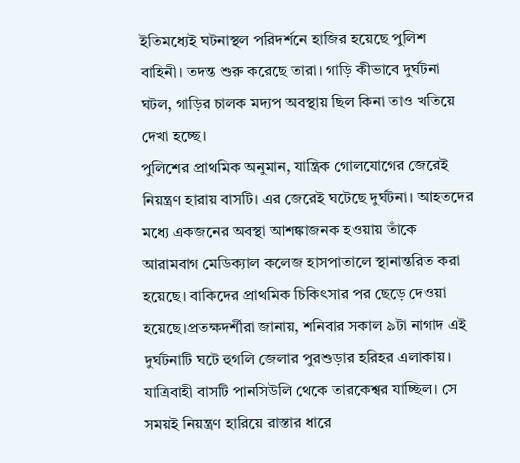ইতিমধ্যেই ঘটনাস্থল পরিদর্শনে হাজির হয়েছে পুলিশ বাহিনী। তদন্ত শুরু করেছে তারা। গাড়ি কীভাবে দুর্ঘটনা ঘটল, গাড়ির চালক মদ্যপ অবস্থায় ছিল কিনা তাও খতিয়ে দেখা হচ্ছে।
পুলিশের প্রাথমিক অনুমান, যান্ত্রিক গোলযোগের জেরেই নিয়ন্ত্রণ হারায় বাসটি। এর জেরেই ঘটেছে দুর্ঘটনা। আহতদের মধ্যে একজনের অবস্থা আশঙ্কাজনক হওয়ায় তাঁকে আরামবাগ মেডিক্যাল কলেজ হাসপাতালে স্থানান্তরিত করা হয়েছে। বাকিদের প্রাথমিক চিকিৎসার পর ছেড়ে দেওয়া হয়েছে।প্রতক্ষদর্শীরা জানায়, শনিবার সকাল ৯টা নাগাদ এই দুর্ঘটনাটি ঘটে হুগলি জেলার পুরশুড়ার হরিহর এলাকায়। যাত্রিবাহী বাসটি পানসিউলি থেকে তারকেশ্বর যাচ্ছিল। সে সময়ই নিয়ন্ত্রণ হারিয়ে রাস্তার ধারে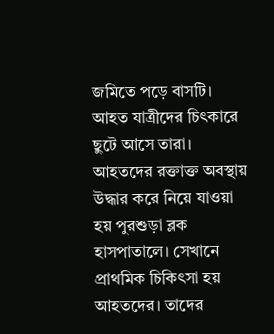জমিতে পড়ে বাসটি। আহত যাত্রীদের চিৎকারে ছুটে আসে তারা। আহতদের রক্তাক্ত অবস্থায় উদ্ধার করে নিয়ে যাওয়া হয় পুরশুড়া ব্লক হাসপাতালে। সেখানে প্রাথমিক চিকিৎসা হয় আহতদের। তাদের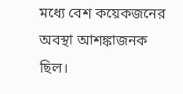মধ্যে বেশ কয়েকজনের অবস্থা আশঙ্কাজনক ছিল।